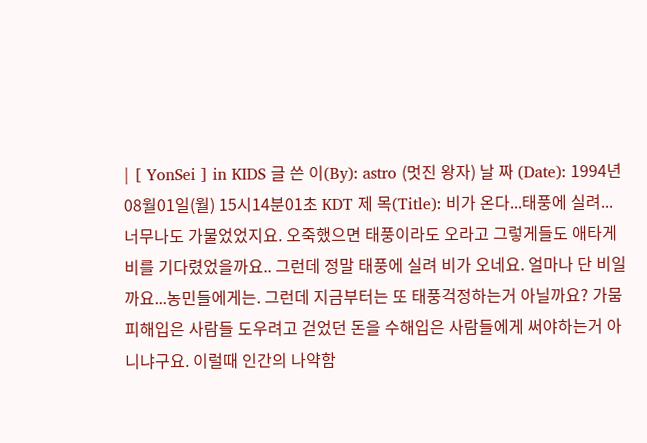| [ YonSei ] in KIDS 글 쓴 이(By): astro (멋진 왕자) 날 짜 (Date): 1994년08월01일(월) 15시14분01초 KDT 제 목(Title): 비가 온다...태풍에 실려... 너무나도 가물었었지요. 오죽했으면 태풍이라도 오라고 그렇게들도 애타게 비를 기다렸었을까요.. 그런데 정말 태풍에 실려 비가 오네요. 얼마나 단 비일까요...농민들에게는. 그런데 지금부터는 또 태풍걱정하는거 아닐까요? 가뭄피해입은 사람들 도우려고 걷었던 돈을 수해입은 사람들에게 써야하는거 아니냐구요. 이럴때 인간의 나약함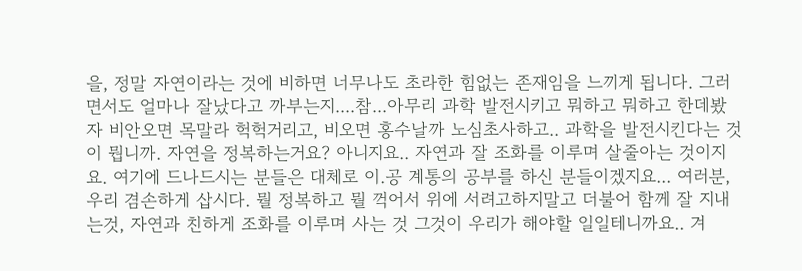을, 정말 자연이라는 것에 비하면 너무나도 초라한 힘없는 존재임을 느끼게 됩니다. 그러면서도 얼마나 잘났다고 까부는지....참...아무리 과학 발전시키고 뭐하고 뭐하고 한데봤자 비안오면 목말라 헉헉거리고, 비오면 홍수날까 노심초사하고.. 과학을 발전시킨다는 것이 뭡니까. 자연을 정복하는거요? 아니지요.. 자연과 잘 조화를 이루며 살줄아는 것이지요. 여기에 드나드시는 분들은 대체로 이.공 계통의 공부를 하신 분들이겠지요... 여러분, 우리 겸손하게 삽시다. 뭘 정복하고 뭘 꺽어서 위에 서려고하지말고 더불어 함께 잘 지내는것, 자연과 친하게 조화를 이루며 사는 것 그것이 우리가 해야할 일일테니까요.. 겨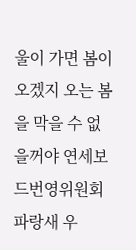울이 가면 봄이오겠지 오는 봄을 막을 수 없을꺼야 연세보드번영위원회 파랑새 우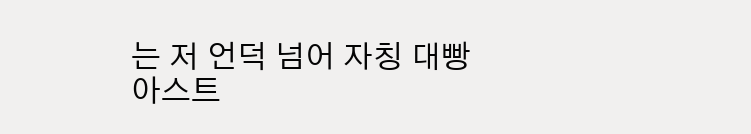는 저 언덕 넘어 자칭 대빵 아스트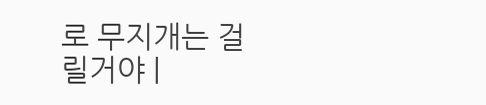로 무지개는 걸릴거야 |